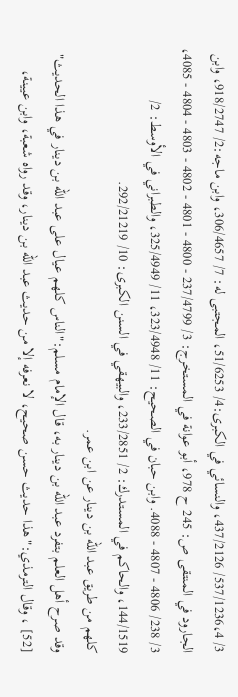3/ 537/1236،4/ 437/2126، والنسائي في الكبرى:4/ 51/6253، المجتبى له: 7/ 306/4657، وابن ماجه:2/ 918/2747، وابن الجارود في المنتقى ص: 245 ح 978، أبو عوانة في المستخرج: 3/ 237/4799 - 4800 - 4801 - 4802 - 4803 - 4804 - 4085، 3/ 238/ 4806 - 4807 - 4088. وابن حبان في الصحيح: 11/ 323/4948، 11/ 325/4949، والطبراني في الأوسط: 2/ 144/1519، والحاكم في المستدرك: 2/ 233/2851، والبيهقي في السنن الكبرى: 10/ 292/21219.
كلهم من طريق عبد الله بن دينار عن ابن عمر.
وقد صرح أهل العلم بتفرد عبد الله بن دينار به، قال الإمام مسلم:"الناس كلهم عيال على عبد الله بن دينار في هذا الحديث" [52] ، وقال الترمذي:"هذا حديث حسن صحيح، لا نعرفه إلا من حديث عبد الله بن دينار، وقد رواه شعبة، وابن عيينة،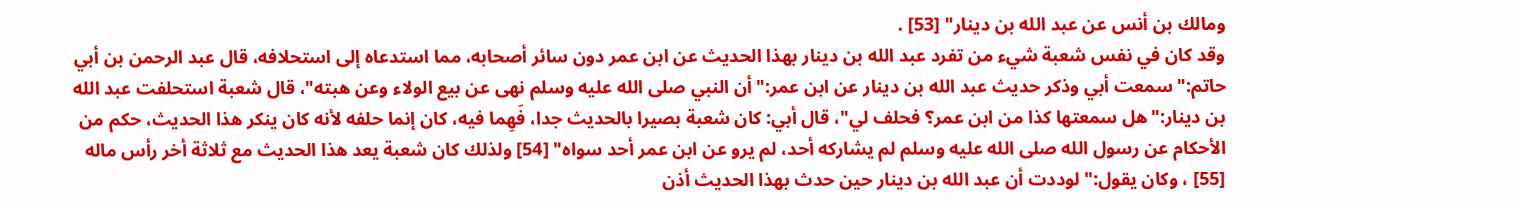ومالك بن أنس عن عبد الله بن دينار" [53] .
وقد كان في نفس شعبة شيء من تفرد عبد الله بن دينار بهذا الحديث عن ابن عمر دون سائر أصحابه، مما استدعاه إلى استحلافه، قال عبد الرحمن بن أبي حاتم:"سمعت أبي وذكر حديث عبد الله بن دينار عن ابن عمر:"أن النبي صلى الله عليه وسلم نهى عن بيع الولاء وعن هبته"، قال شعبة استحلفت عبد الله بن دينار:"هل سمعتها كذا من ابن عمر؟ فحلف لي"، قال أبي: كان شعبة بصيرا بالحديث جدا، فَهِما فيه، كان إنما حلفه لأنه كان ينكر هذا الحديث، حكم من الأحكام عن رسول الله صلى الله عليه وسلم لم يشاركه أحد، لم يرو عن ابن عمر أحد سواه" [54] ولذلك كان شعبة يعد هذا الحديث مع ثلاثة أخر رأس ماله [55] ، وكان يقول:"لوددت أن عبد الله بن دينار حين حدث بهذا الحديث أذن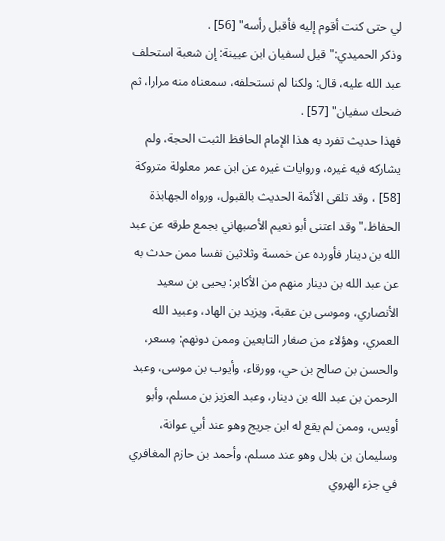لي حتى كنت أقوم إليه فأقبل رأسه" [56] .
وذكر الحميدي:"قيل لسفيان ابن عيينة: إن شعبة استحلف عبد الله عليه، قال: ولكنا لم نستحلفه، سمعناه منه مرارا، ثم ضحك سفيان" [57] .
فهذا حديث تفرد به هذا الإمام الحافظ الثبت الحجة، ولم يشاركه فيه غيره، وروايات غيره عن ابن عمر معلولة متروكة [58] ، وقد تلقى الأئمة الحديث بالقبول، ورواه الجهابذة الحفاظ،"وقد اعتنى أبو نعيم الأصبهاني بجمع طرقه عن عبد الله بن دينار فأورده عن خمسة وثلاثين نفسا ممن حدث به عن عبد الله بن دينار منهم من الأكابر: يحيى بن سعيد الأنصاري، وموسى بن عقبة، ويزيد بن الهاد، وعبيد الله العمري، وهؤلاء من صغار التابعين وممن دونهم: مِسعر، والحسن بن صالح بن حي، وورقاء، وأيوب بن موسى، وعبد الرحمن بن عبد الله بن دينار، وعبد العزيز بن مسلم، وأبو أويس، وممن لم يقع له ابن جريج وهو عند أبي عوانة، وسليمان بن بلال وهو عند مسلم، وأحمد بن حازم المغافري في جزء الهروي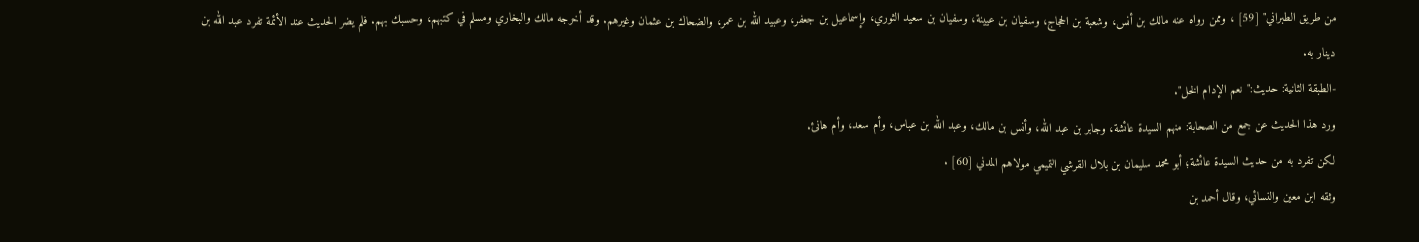من طريق الطبراني" [59] ، وممن رواه عنه مالك بن أنس، وشعبة بن الحجاج، وسفيان بن عيينة، وسفيان بن سعيد الثوري، وإسماعيل بن جعفر، وعبيد الله بن عمر، والضحاك بن عثمان وغيرهم. وقد أخرجه مالك والبخاري ومسلم في كتبهم، وحسبك بهم. فلم يضر الحديث عند الأئمة تفرد عبد الله بن دينار به.
-الطبقة الثانية: حديث:"نعم الإدام الخل".
ورد هذا الحديث عن جمع من الصحابة: منهم السيدة عائشة، وجابر بن عبد الله، وأنس بن مالك، وعبد الله بن عباس، وأم سعد، وأم هانئ.
لكن تفرد به من حديث السيدة عائشة؛ أبو محمد سليمان بن بلال القرشي التميمي مولاهم المدني [60] .
وثقه ابن معين والنسائي، وقال أحمد بن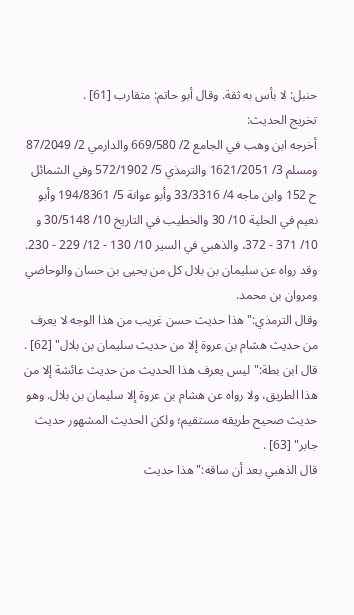حنبل: لا بأس به ثقة. وقال أبو حاتم: متقارب [61] .
تخريج الحديث:
أخرجه ابن وهب في الجامع 2/ 669/580 والدارمي 2/ 87/2049 ومسلم 3/ 1621/2051 والترمذي 5/ 572/1902 وفي الشمائل ح 152 وابن ماجه 4/ 33/3316 وأبو عوانة 5/ 194/8361 وأبو نعيم في الحلية 10/ 30 والخطيب في التاريخ 10/ 30/5148 و 10/ 371 - 372، والذهبي في السير 10/ 130 - 12/ 229 - 230.
وقد رواه عن سليمان بن بلال كل من يحيى بن حسان والوحاضي ومروان بن محمد.
وقال الترمذي:"هذا حديث حسن غريب من هذا الوجه لا يعرف من حديث هشام بن عروة إلا من حديث سليمان بن بلال" [62] .
قال ابن بطة:"ليس يعرف هذا الحديث من حديث عائشة إلا من هذا الطريق، ولا رواه عن هشام بن عروة إلا سليمان بن بلال. وهو حديث صحيح طريقه مستقيم؛ ولكن الحديث المشهور حديث جابر" [63] .
قال الذهبي بعد أن ساقه:"هذا حديث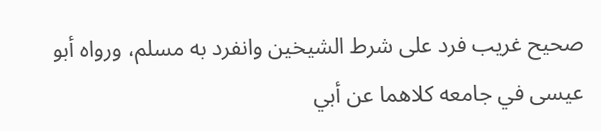صحيح غريب فرد على شرط الشيخين وانفرد به مسلم، ورواه أبو عيسى في جامعه كلاهما عن أبي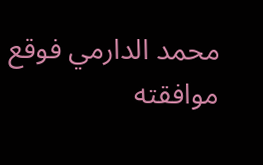محمد الدارمي فوقع موافقته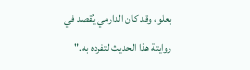بعلو، وقد كان الدارمي يُقصد في روايتة هذا الحديث لتفرده به."